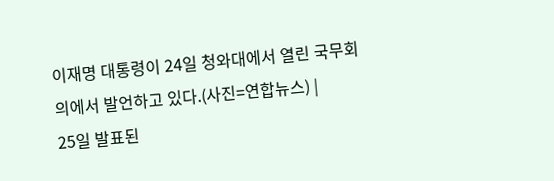이재명 대통령이 24일 청와대에서 열린 국무회의에서 발언하고 있다.(사진=연합뉴스) |
25일 발표된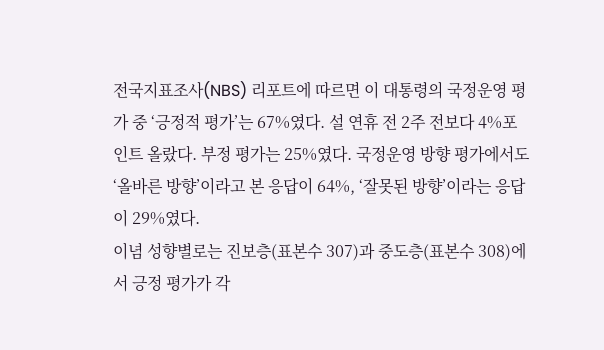전국지표조사(NBS) 리포트에 따르면 이 대통령의 국정운영 평가 중 ‘긍정적 평가’는 67%였다. 설 연휴 전 2주 전보다 4%포인트 올랐다. 부정 평가는 25%였다. 국정운영 방향 평가에서도 ‘올바른 방향’이라고 본 응답이 64%, ‘잘못된 방향’이라는 응답이 29%였다.
이념 성향별로는 진보층(표본수 307)과 중도층(표본수 308)에서 긍정 평가가 각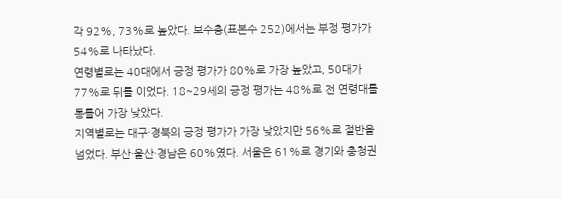각 92%, 73%로 높았다. 보수층(표본수 252)에서는 부정 평가가 54%로 나타났다.
연령별로는 40대에서 긍정 평가가 80%로 가장 높았고, 50대가 77%로 뒤를 이었다. 18~29세의 긍정 평가는 48%로 전 연령대를 통틀어 가장 낮았다.
지역별로는 대구·경북의 긍정 평가가 가장 낮았지만 56%로 절반을 넘었다. 부산·울산·경남은 60%였다. 서울은 61%로 경기와 충청권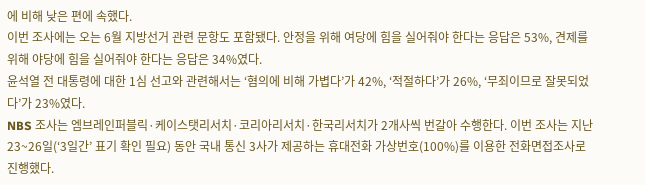에 비해 낮은 편에 속했다.
이번 조사에는 오는 6월 지방선거 관련 문항도 포함됐다. 안정을 위해 여당에 힘을 실어줘야 한다는 응답은 53%, 견제를 위해 야당에 힘을 실어줘야 한다는 응답은 34%였다.
윤석열 전 대통령에 대한 1심 선고와 관련해서는 ‘혐의에 비해 가볍다’가 42%, ‘적절하다’가 26%, ‘무죄이므로 잘못되었다’가 23%였다.
NBS 조사는 엠브레인퍼블릭·케이스탯리서치·코리아리서치·한국리서치가 2개사씩 번갈아 수행한다. 이번 조사는 지난 23~26일(‘3일간’ 표기 확인 필요) 동안 국내 통신 3사가 제공하는 휴대전화 가상번호(100%)를 이용한 전화면접조사로 진행했다.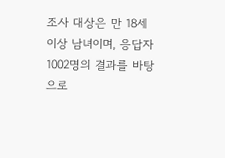조사 대상은 만 18세 이상 남녀이며, 응답자 1002명의 결과를 바탕으로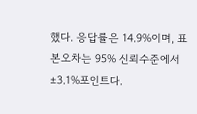했다. 응답률은 14.9%이며, 표본오차는 95% 신뢰수준에서 ±3.1%포인트다.